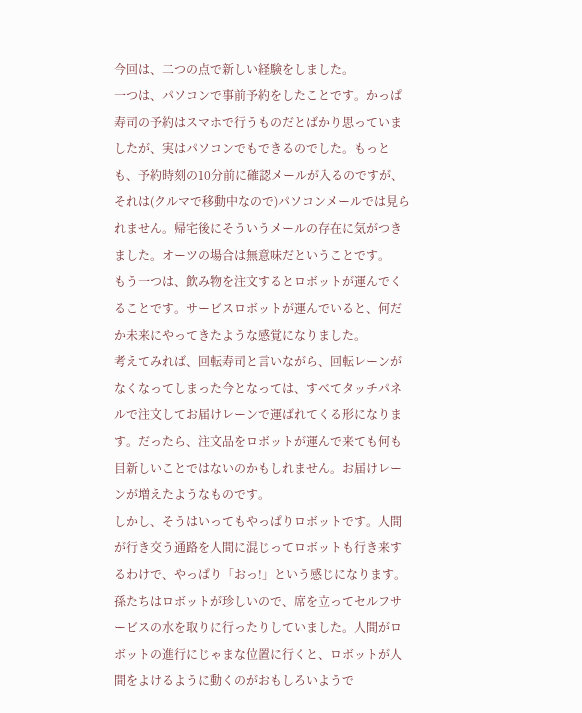今回は、二つの点で新しい経験をしました。
一つは、パソコンで事前予約をしたことです。かっぱ寿司の予約はスマホで行うものだとばかり思っていましたが、実はパソコンでもできるのでした。もっとも、予約時刻の10分前に確認メールが入るのですが、それは(クルマで移動中なので)パソコンメールでは見られません。帰宅後にそういうメールの存在に気がつきました。オーツの場合は無意味だということです。
もう一つは、飲み物を注文するとロボットが運んでくることです。サービスロボットが運んでいると、何だか未来にやってきたような感覚になりました。
考えてみれば、回転寿司と言いながら、回転レーンがなくなってしまった今となっては、すべてタッチパネルで注文してお届けレーンで運ばれてくる形になります。だったら、注文品をロボットが運んで来ても何も目新しいことではないのかもしれません。お届けレーンが増えたようなものです。
しかし、そうはいってもやっぱりロボットです。人間が行き交う通路を人間に混じってロボットも行き来するわけで、やっぱり「おっ!」という感じになります。
孫たちはロボットが珍しいので、席を立ってセルフサービスの水を取りに行ったりしていました。人間がロボットの進行にじゃまな位置に行くと、ロボットが人間をよけるように動くのがおもしろいようで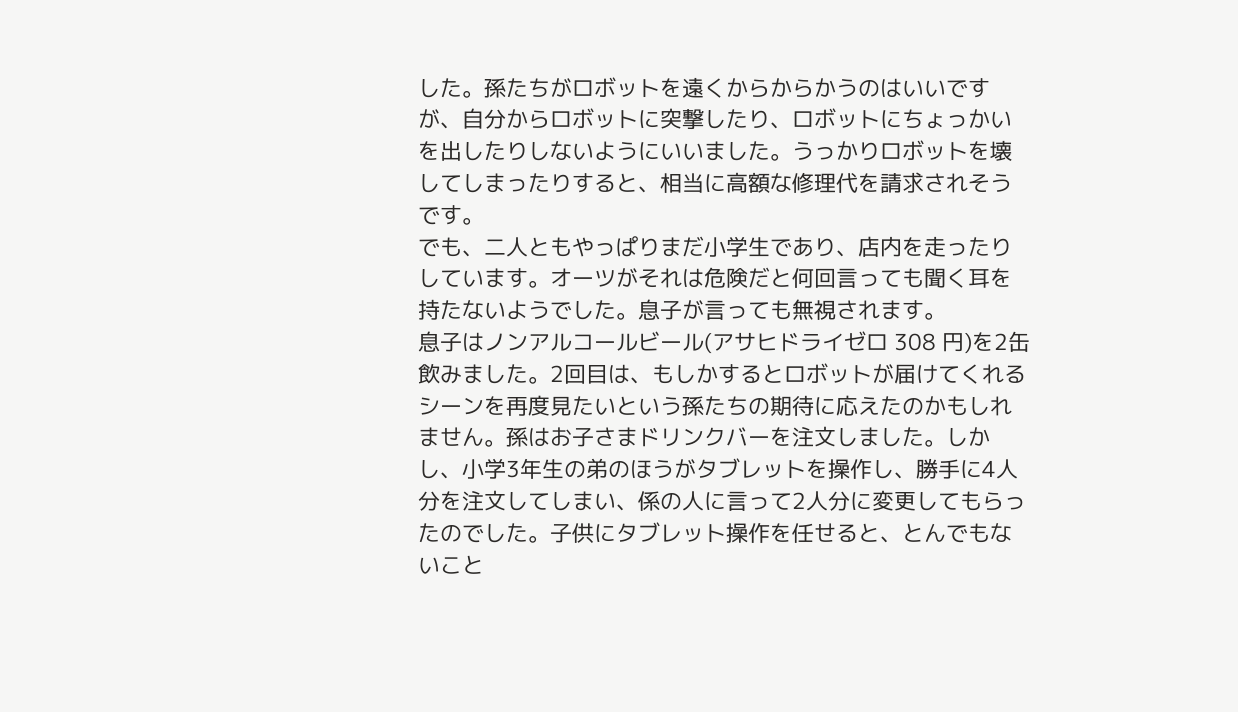した。孫たちがロボットを遠くからからかうのはいいですが、自分からロボットに突撃したり、ロボットにちょっかいを出したりしないようにいいました。うっかりロボットを壊してしまったりすると、相当に高額な修理代を請求されそうです。
でも、二人ともやっぱりまだ小学生であり、店内を走ったりしています。オーツがそれは危険だと何回言っても聞く耳を持たないようでした。息子が言っても無視されます。
息子はノンアルコールビール(アサヒドライゼロ 308 円)を2缶飲みました。2回目は、もしかするとロボットが届けてくれるシーンを再度見たいという孫たちの期待に応えたのかもしれません。孫はお子さまドリンクバーを注文しました。しかし、小学3年生の弟のほうがタブレットを操作し、勝手に4人分を注文してしまい、係の人に言って2人分に変更してもらったのでした。子供にタブレット操作を任せると、とんでもないこと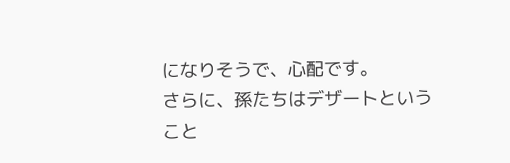になりそうで、心配です。
さらに、孫たちはデザートということ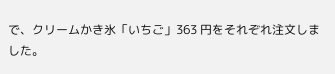で、クリームかき氷「いちご」363 円をそれぞれ注文しました。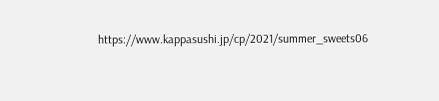https://www.kappasushi.jp/cp/2021/summer_sweets06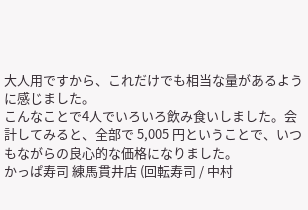大人用ですから、これだけでも相当な量があるように感じました。
こんなことで4人でいろいろ飲み食いしました。会計してみると、全部で 5,005 円ということで、いつもながらの良心的な価格になりました。
かっぱ寿司 練馬貫井店 (回転寿司 / 中村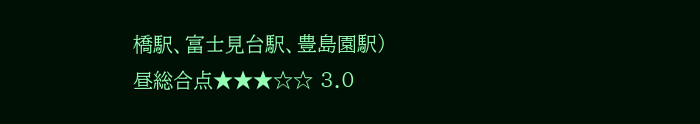橋駅、富士見台駅、豊島園駅)
昼総合点★★★☆☆ 3.0